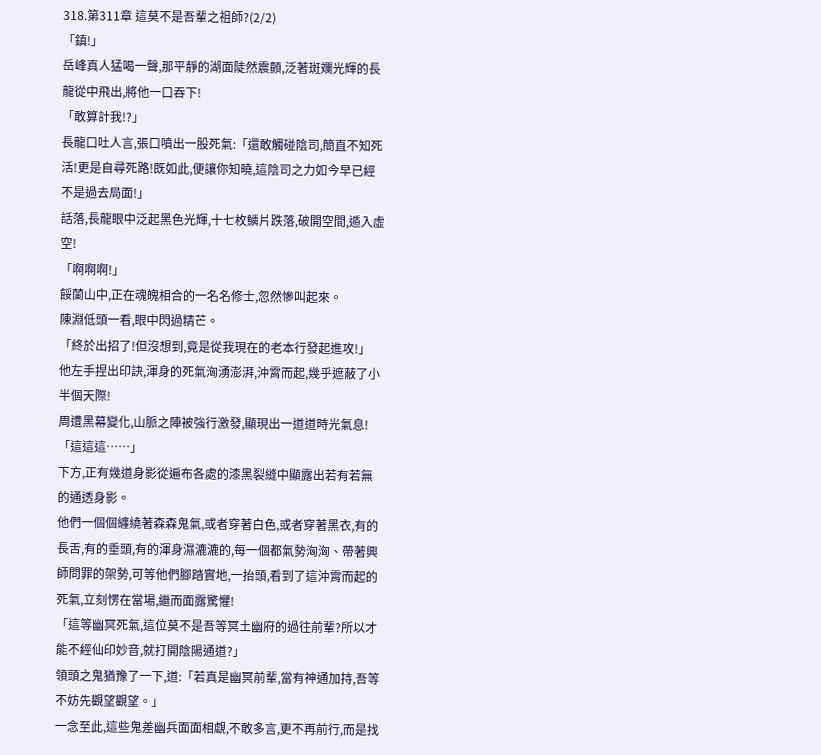318.第311章 這莫不是吾輩之祖師?(2/2)
「鎮!」
岳峰真人猛喝一聲,那平靜的湖面陡然震顫,泛著斑斕光輝的長龍從中飛出,將他一口吞下!
「敢算計我!?」
長龍口吐人言,張口噴出一股死氣:「還敢觸碰陰司,簡直不知死活!更是自尋死路!既如此,便讓你知曉,這陰司之力如今早已經不是過去局面!」
話落,長龍眼中泛起黑色光輝,十七枚鱗片跌落,破開空間,遁入虛空!
「啊啊啊!」
餒蘭山中,正在魂魄相合的一名名修士,忽然慘叫起來。
陳淵低頭一看,眼中閃過精芒。
「終於出招了!但沒想到,竟是從我現在的老本行發起進攻!」
他左手捏出印訣,渾身的死氣洶湧澎湃,沖霄而起,幾乎遮蔽了小半個天際!
周遭黑幕變化,山脈之陣被強行激發,顯現出一道道時光氣息!
「這這這……」
下方,正有幾道身影從遍布各處的漆黑裂縫中顯露出若有若無的通透身影。
他們一個個纏繞著森森鬼氣,或者穿著白色,或者穿著黑衣,有的長舌,有的垂頭,有的渾身濕漉漉的,每一個都氣勢洶洶、帶著興師問罪的架勢,可等他們腳踏實地,一抬頭,看到了這沖霄而起的死氣,立刻愣在當場,繼而面露驚懼!
「這等幽冥死氣,這位莫不是吾等冥土幽府的過往前輩?所以才能不經仙印妙音,就打開陰陽通道?」
領頭之鬼猶豫了一下,道:「若真是幽冥前輩,當有神通加持,吾等不妨先觀望觀望。」
一念至此,這些鬼差幽兵面面相覷,不敢多言,更不再前行,而是找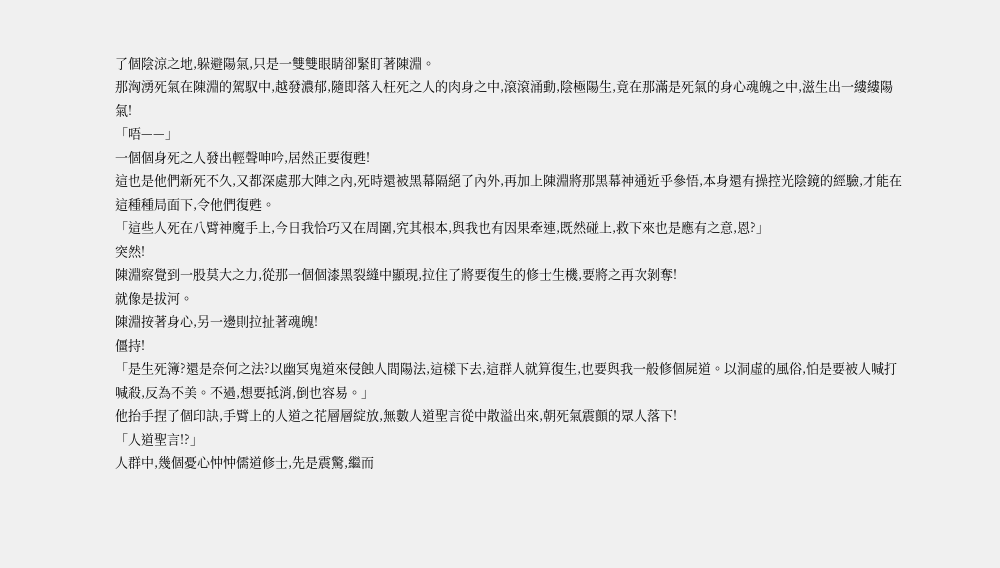了個陰涼之地,躲避陽氣,只是一雙雙眼睛卻緊盯著陳淵。
那洶湧死氣在陳淵的駕馭中,越發濃郁,隨即落入枉死之人的肉身之中,滾滾涌動,陰極陽生,竟在那滿是死氣的身心魂魄之中,滋生出一縷縷陽氣!
「唔——」
一個個身死之人發出輕聲呻吟,居然正要復甦!
這也是他們新死不久,又都深處那大陣之內,死時還被黑幕隔絕了內外,再加上陳淵將那黑幕神通近乎參悟,本身還有操控光陰鏡的經驗,才能在這種種局面下,令他們復甦。
「這些人死在八臂神魔手上,今日我恰巧又在周圍,究其根本,與我也有因果牽連,既然碰上,救下來也是應有之意,恩?」
突然!
陳淵察覺到一股莫大之力,從那一個個漆黑裂縫中顯現,拉住了將要復生的修士生機,要將之再次剝奪!
就像是拔河。
陳淵按著身心,另一邊則拉扯著魂魄!
僵持!
「是生死簿?還是奈何之法?以幽冥鬼道來侵蝕人間陽法,這樣下去,這群人就算復生,也要與我一般修個屍道。以洞虛的風俗,怕是要被人喊打喊殺,反為不美。不過,想要抵消,倒也容易。」
他抬手捏了個印訣,手臂上的人道之花層層綻放,無數人道聖言從中散溢出來,朝死氣震顫的眾人落下!
「人道聖言!?」
人群中,幾個憂心忡忡儒道修士,先是震驚,繼而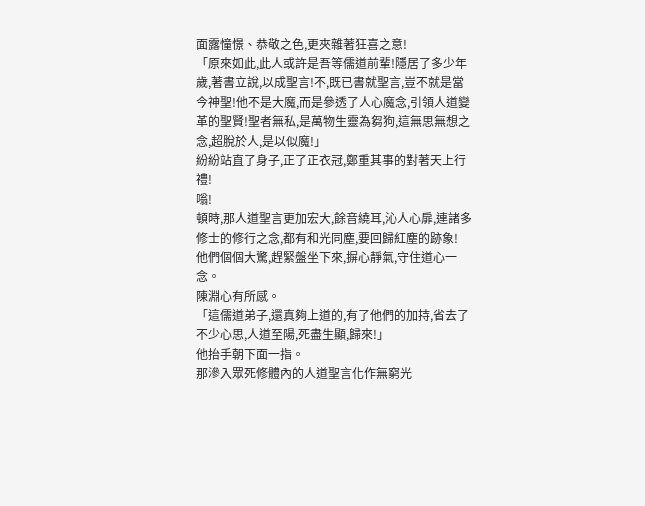面露憧憬、恭敬之色,更夾雜著狂喜之意!
「原來如此,此人或許是吾等儒道前輩!隱居了多少年歲,著書立說,以成聖言!不,既已書就聖言,豈不就是當今神聖!他不是大魔,而是參透了人心魔念,引領人道變革的聖賢!聖者無私,是萬物生靈為芻狗,這無思無想之念,超脫於人,是以似魔!」
紛紛站直了身子,正了正衣冠,鄭重其事的對著天上行禮!
嗡!
頓時,那人道聖言更加宏大,餘音繞耳,沁人心扉,連諸多修士的修行之念,都有和光同塵,要回歸紅塵的跡象!
他們個個大驚,趕緊盤坐下來,摒心靜氣,守住道心一念。
陳淵心有所感。
「這儒道弟子,還真夠上道的,有了他們的加持,省去了不少心思,人道至陽,死盡生顯,歸來!」
他抬手朝下面一指。
那滲入眾死修體內的人道聖言化作無窮光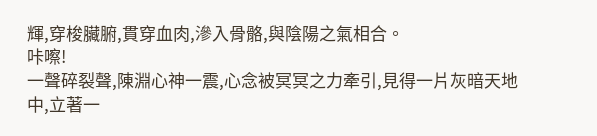輝,穿梭臟腑,貫穿血肉,滲入骨骼,與陰陽之氣相合。
咔嚓!
一聲碎裂聲,陳淵心神一震,心念被冥冥之力牽引,見得一片灰暗天地中,立著一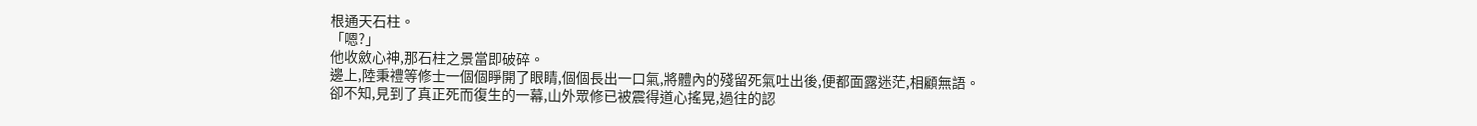根通天石柱。
「嗯?」
他收斂心神,那石柱之景當即破碎。
邊上,陸秉禮等修士一個個睜開了眼睛,個個長出一口氣,將體內的殘留死氣吐出後,便都面露迷茫,相顧無語。
卻不知,見到了真正死而復生的一幕,山外眾修已被震得道心搖晃,過往的認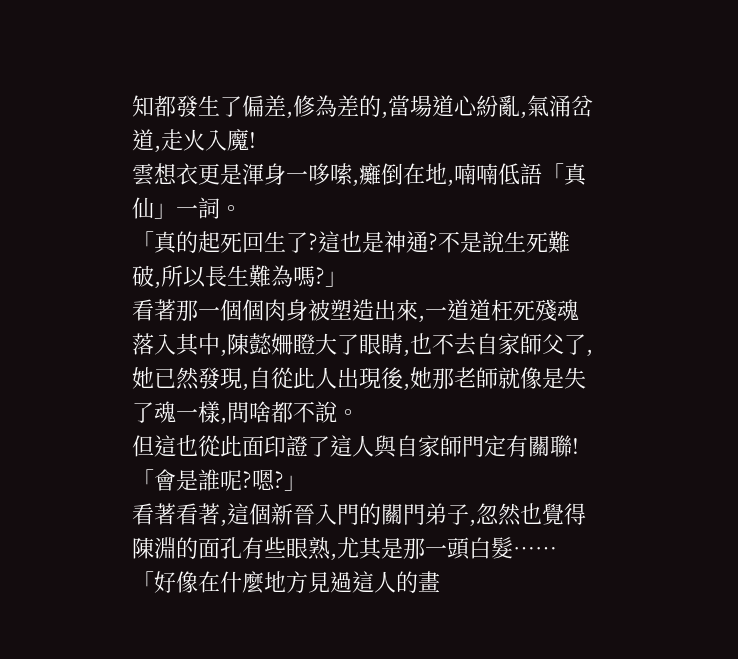知都發生了偏差,修為差的,當場道心紛亂,氣涌岔道,走火入魔!
雲想衣更是渾身一哆嗦,癱倒在地,喃喃低語「真仙」一詞。
「真的起死回生了?這也是神通?不是說生死難破,所以長生難為嗎?」
看著那一個個肉身被塑造出來,一道道枉死殘魂落入其中,陳懿姍瞪大了眼睛,也不去自家師父了,她已然發現,自從此人出現後,她那老師就像是失了魂一樣,問啥都不說。
但這也從此面印證了這人與自家師門定有關聯!
「會是誰呢?嗯?」
看著看著,這個新晉入門的關門弟子,忽然也覺得陳淵的面孔有些眼熟,尤其是那一頭白髮……
「好像在什麼地方見過這人的畫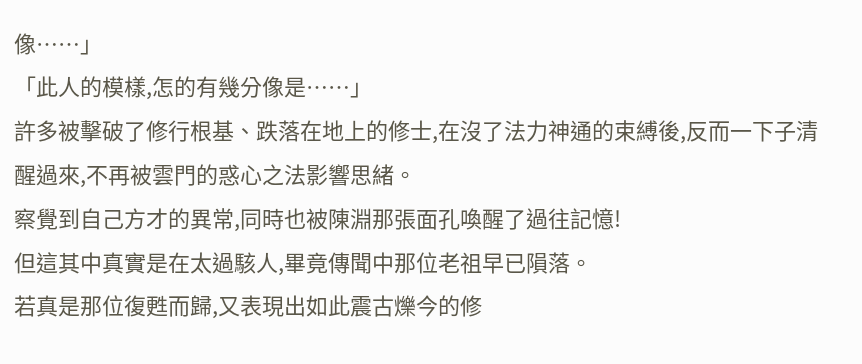像……」
「此人的模樣,怎的有幾分像是……」
許多被擊破了修行根基、跌落在地上的修士,在沒了法力神通的束縛後,反而一下子清醒過來,不再被雲門的惑心之法影響思緒。
察覺到自己方才的異常,同時也被陳淵那張面孔喚醒了過往記憶!
但這其中真實是在太過駭人,畢竟傳聞中那位老祖早已隕落。
若真是那位復甦而歸,又表現出如此震古爍今的修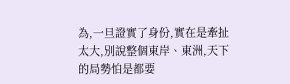為,一旦證實了身份,實在是牽扯太大,別說整個東岸、東洲,天下的局勢怕是都要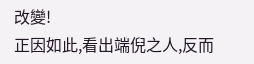改變!
正因如此,看出端倪之人,反而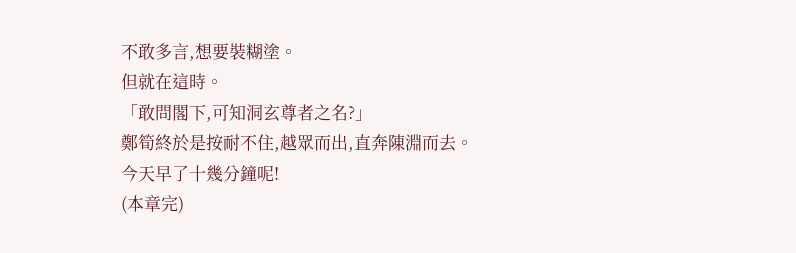不敢多言,想要裝糊塗。
但就在這時。
「敢問閣下,可知洞玄尊者之名?」
鄭筍終於是按耐不住,越眾而出,直奔陳淵而去。
今天早了十幾分鐘呢!
(本章完)